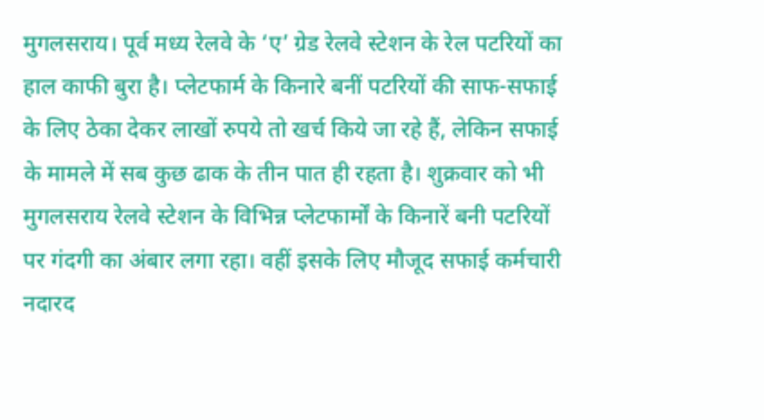मुगलसराय। पूर्व मध्य रेलवे के ‘ए’ ग्रेड रेलवे स्टेशन के रेल पटरियों का हाल काफी बुरा है। प्लेटफार्म के किनारे बनीं पटरियों की साफ-सफाई के लिए ठेका देकर लाखों रुपये तो खर्च किये जा रहे हैं, लेकिन सफाई के मामले में सब कुछ ढाक के तीन पात ही रहता है। शुक्रवार को भी मुगलसराय रेलवे स्टेशन के विभिन्न प्लेटफार्मों के किनारें बनी पटरियों पर गंदगी का अंबार लगा रहा। वहीं इसके लिए मौजूद सफाई कर्मचारी नदारद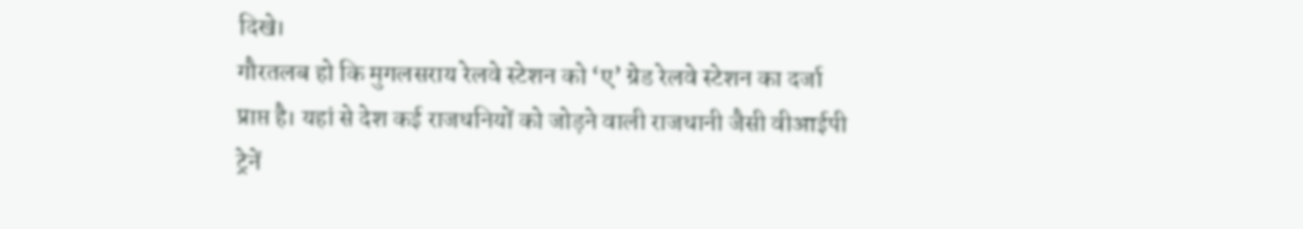दिखे।
गौरतलब हो कि मुगलसराय रेलवे स्टेशन को ‘ए’ ग्रेड रेलवे स्टेशन का दर्जा प्राप्त है। यहां से देश कई राजधनियों को जोड़ने वाली राजधानी जैसी वीआईपी ट्रेनें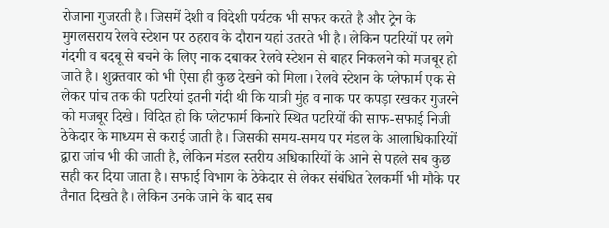रोजाना गुजरती है। जिसमें देशी व विदेशी पर्यटक भी सफर करते है और ट्रेन के मुगलसराय रेलवे स्टेशन पर ठहराव के दौरान यहां उतरते भी है। लेकिन पटरियों पर लगे गंदगी व बदबू से बचने के लिए नाक दबाकर रेलवे स्टेशन से बाहर निकलने को मजबूर हो जाते है। शुक्र्तवार को भी ऐसा ही कुछ देखने को मिला। रेलवे स्टेशन के प्लेफार्म एक से लेकर पांच तक की पटरियां इतनी गंदी थी कि यात्री मुंह व नाक पर कपड़ा रखकर गुजरने को मजबूर दिखे। विदित हो कि प्लेटफार्म किनारे स्थित पटरियों की साफ-सफाई निजी ठेकेदार के माध्यम से कराई जाती है। जिसकी समय-समय पर मंडल के आलाधिकारियों द्वारा जांच भी की जाती है, लेकिन मंडल स्तरीय अधिकारियों के आने से पहले सब कुछ सही कर दिया जाता है। सफाई विभाग के ठेकेदार से लेकर संबंधित रेलकर्मी भी मौके पर तैनात दिखते है। लेकिन उनके जाने के बाद सब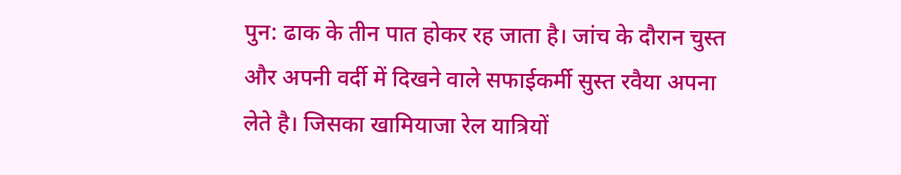पुन: ढाक के तीन पात होकर रह जाता है। जांच के दौरान चुस्त और अपनी वर्दी में दिखने वाले सफाईकर्मी सुस्त रवैया अपना लेते है। जिसका खामियाजा रेल यात्रियों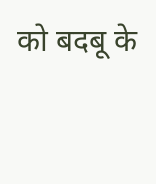को बदबू के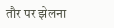तौर पर झेलना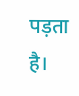पड़ता है।